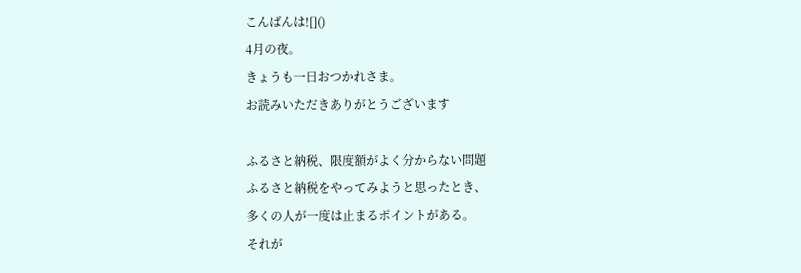こんばんは![]()
4月の夜。
きょうも一日おつかれさま。
お読みいただきありがとうございます

ふるさと納税、限度額がよく分からない問題
ふるさと納税をやってみようと思ったとき、
多くの人が一度は止まるポイントがある。
それが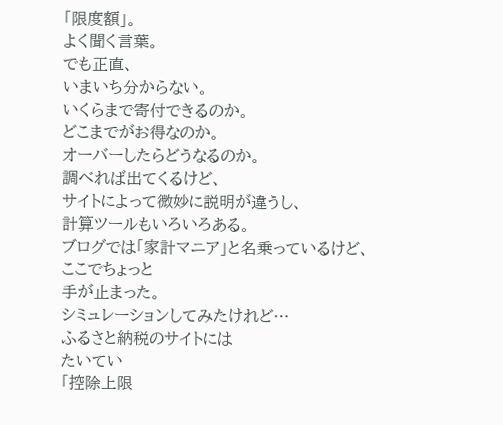「限度額」。
よく聞く言葉。
でも正直、
いまいち分からない。
いくらまで寄付できるのか。
どこまでがお得なのか。
オーバーしたらどうなるのか。
調べれば出てくるけど、
サイトによって微妙に説明が違うし、
計算ツールもいろいろある。
ブログでは「家計マニア」と名乗っているけど、
ここでちょっと
手が止まった。
シミュレーションしてみたけれど…
ふるさと納税のサイトには
たいてい
「控除上限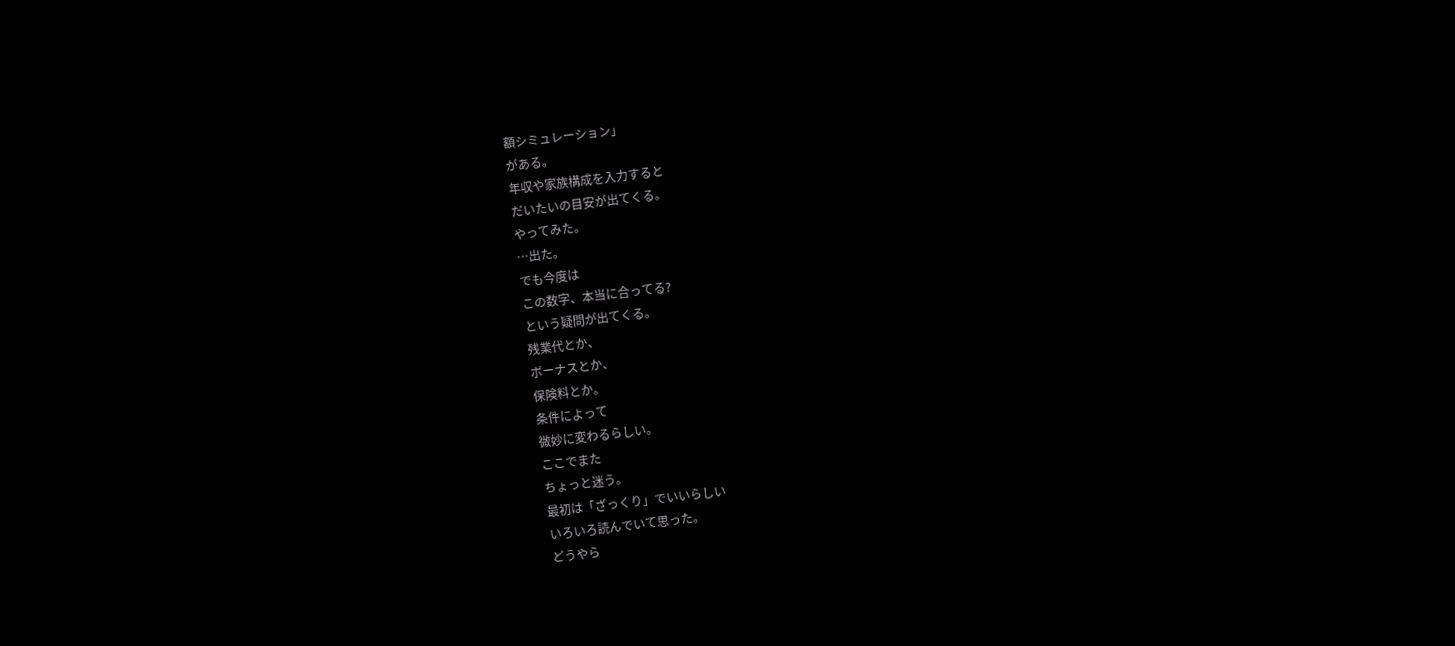額シミュレーション」
がある。
年収や家族構成を入力すると
だいたいの目安が出てくる。
やってみた。
…出た。
でも今度は
この数字、本当に合ってる?
という疑問が出てくる。
残業代とか、
ボーナスとか、
保険料とか。
条件によって
微妙に変わるらしい。
ここでまた
ちょっと迷う。
最初は「ざっくり」でいいらしい
いろいろ読んでいて思った。
どうやら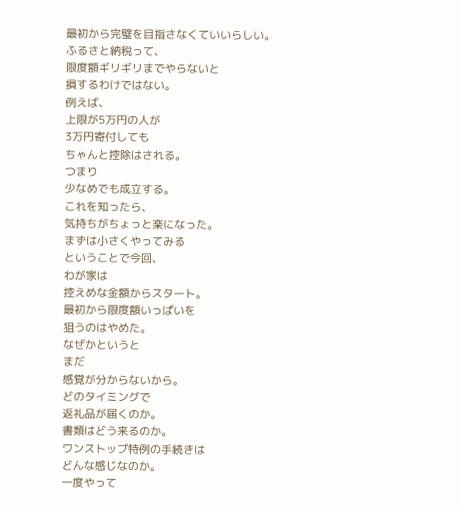最初から完璧を目指さなくていいらしい。
ふるさと納税って、
限度額ギリギリまでやらないと
損するわけではない。
例えば、
上限が5万円の人が
3万円寄付しても
ちゃんと控除はされる。
つまり
少なめでも成立する。
これを知ったら、
気持ちがちょっと楽になった。
まずは小さくやってみる
ということで今回、
わが家は
控えめな金額からスタート。
最初から限度額いっぱいを
狙うのはやめた。
なぜかというと
まだ
感覚が分からないから。
どのタイミングで
返礼品が届くのか。
書類はどう来るのか。
ワンストップ特例の手続きは
どんな感じなのか。
一度やって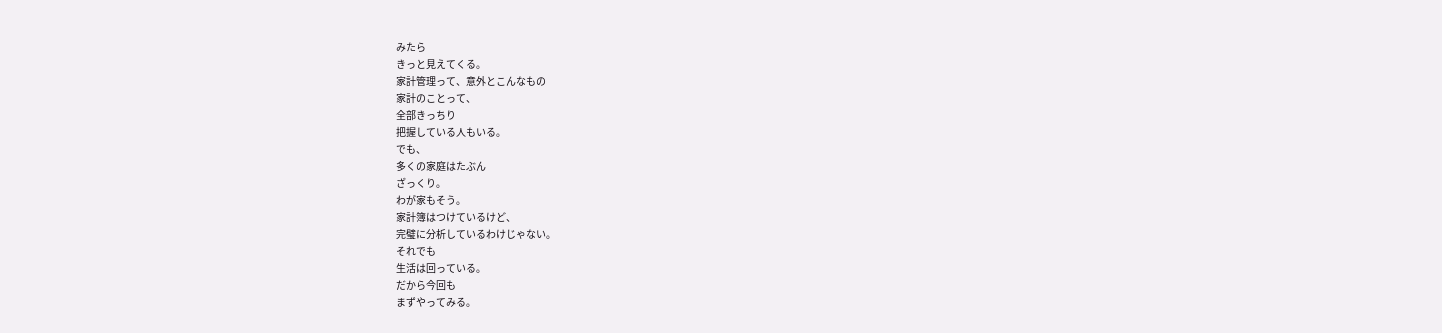みたら
きっと見えてくる。
家計管理って、意外とこんなもの
家計のことって、
全部きっちり
把握している人もいる。
でも、
多くの家庭はたぶん
ざっくり。
わが家もそう。
家計簿はつけているけど、
完璧に分析しているわけじゃない。
それでも
生活は回っている。
だから今回も
まずやってみる。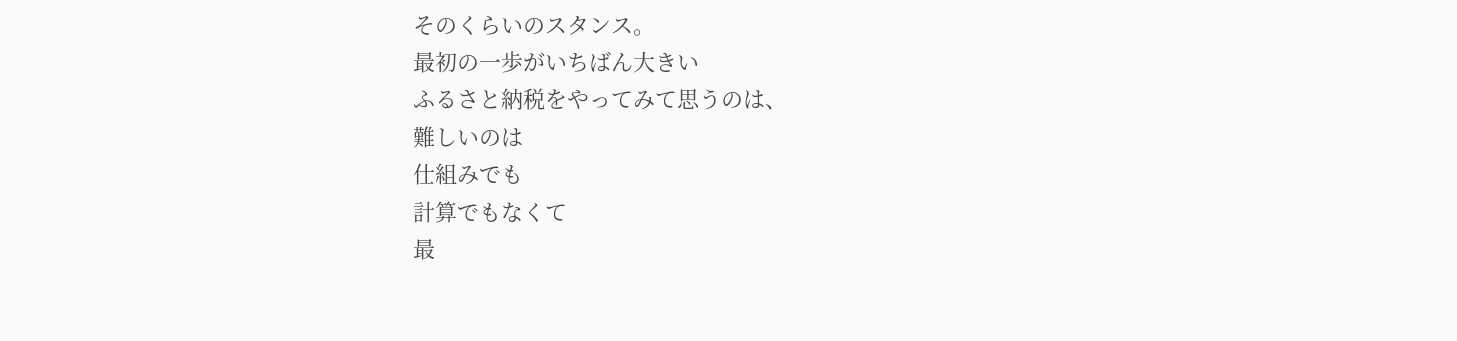そのくらいのスタンス。
最初の一歩がいちばん大きい
ふるさと納税をやってみて思うのは、
難しいのは
仕組みでも
計算でもなくて
最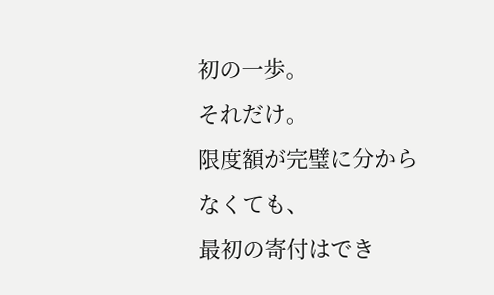初の一歩。
それだけ。
限度額が完璧に分からなくても、
最初の寄付はでき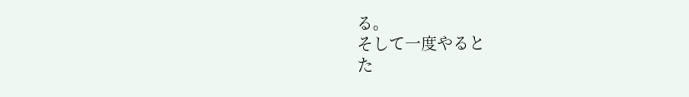る。
そして一度やると
た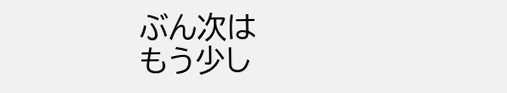ぶん次は
もう少し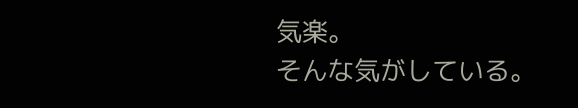気楽。
そんな気がしている。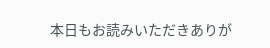本日もお読みいただきありが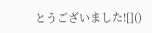とうございました![]()